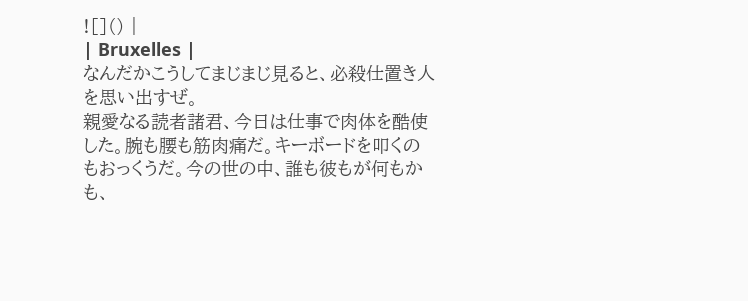![]() |
| Bruxelles |
なんだかこうしてまじまじ見ると、必殺仕置き人を思い出すぜ。
親愛なる読者諸君、今日は仕事で肉体を酷使した。腕も腰も筋肉痛だ。キーボードを叩くのもおっくうだ。今の世の中、誰も彼もが何もかも、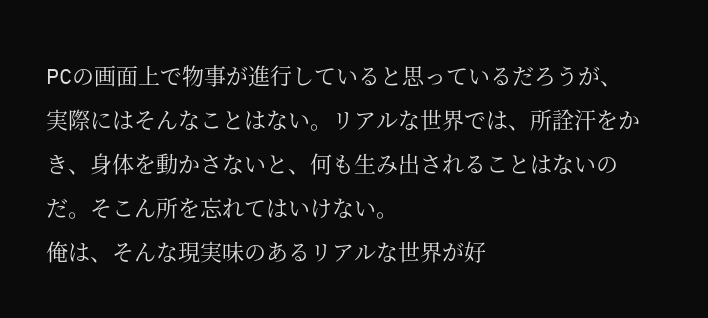PCの画面上で物事が進行していると思っているだろうが、実際にはそんなことはない。リアルな世界では、所詮汗をかき、身体を動かさないと、何も生み出されることはないのだ。そこん所を忘れてはいけない。
俺は、そんな現実味のあるリアルな世界が好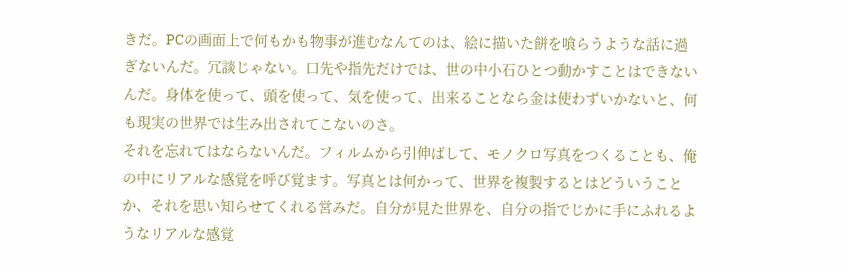きだ。PCの画面上で何もかも物事が進むなんてのは、絵に描いた餅を喰らうような話に過ぎないんだ。冗談じゃない。口先や指先だけでは、世の中小石ひとつ動かすことはできないんだ。身体を使って、頭を使って、気を使って、出来ることなら金は使わずいかないと、何も現実の世界では生み出されてこないのさ。
それを忘れてはならないんだ。フィルムから引伸ばして、モノクロ写真をつくることも、俺の中にリアルな感覚を呼び覚ます。写真とは何かって、世界を複製するとはどういうことか、それを思い知らせてくれる営みだ。自分が見た世界を、自分の指でじかに手にふれるようなリアルな感覚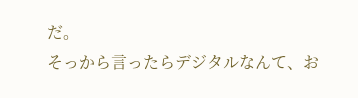だ。
そっから言ったらデジタルなんて、お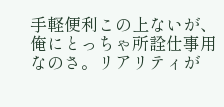手軽便利この上ないが、俺にとっちゃ所詮仕事用なのさ。リアリティが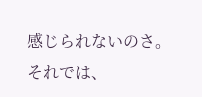感じられないのさ。
それでは、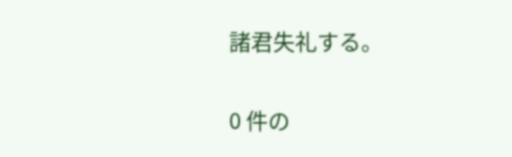諸君失礼する。

0 件の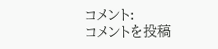コメント:
コメントを投稿